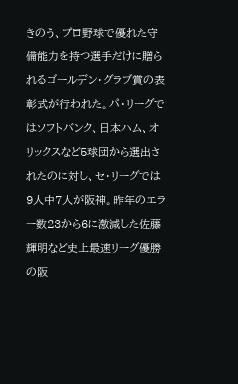きのう、プロ野球で優れた守備能力を持つ選手だけに贈られるゴールデン・グラブ賞の表彰式が行われた。パ・リーグではソフトバンク、日本ハム、オリックスなど5球団から選出されたのに対し、セ・リーグでは9人中7人が阪神。昨年のエラー数23から6に激減した佐藤輝明など史上最速リーグ優勝の阪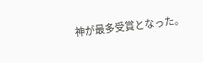神が最多受賞となった。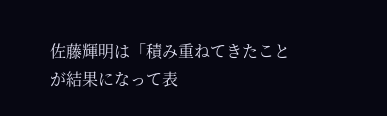佐藤輝明は「積み重ねてきたことが結果になって表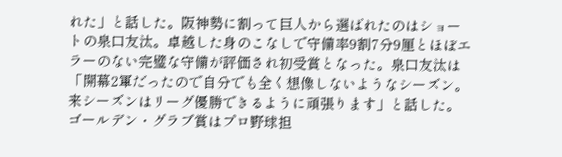れた」と話した。阪神勢に割って巨人から選ばれたのはショートの泉口友汰。卓越した身のこなしで守備率9割7分9厘とほぼエラーのない完璧な守備が評価され初受賞となった。泉口友汰は「開幕2軍だったので自分でも全く想像しないようなシーズン。来シーズンはリーグ優勝できるように頑張ります」と話した。ゴールデン・グラブ賞はプロ野球担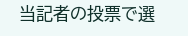当記者の投票で選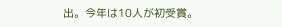出。今年は10人が初受賞。